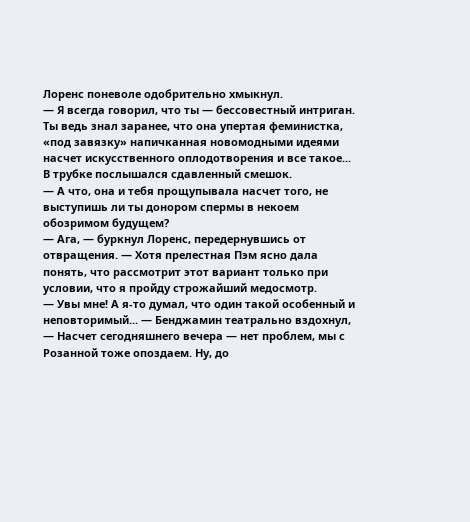Лоренс поневоле одобрительно хмыкнул.
— Я всегда говорил, что ты — бессовестный интриган. Ты ведь знал заранее, что она упертая феминистка, «под завязку» напичканная новомодными идеями насчет искусственного оплодотворения и все такое...
В трубке послышался сдавленный смешок.
— А что, она и тебя прощупывала насчет того, не выступишь ли ты донором спермы в некоем обозримом будущем?
— Ага, — буркнул Лоренс, передернувшись от отвращения. — Хотя прелестная Пэм ясно дала понять, что рассмотрит этот вариант только при условии, что я пройду строжайший медосмотр.
— Увы мне! А я-то думал, что один такой особенный и неповторимый... — Бенджамин театрально вздохнул, — Насчет сегодняшнего вечера — нет проблем, мы с Розанной тоже опоздаем. Ну, до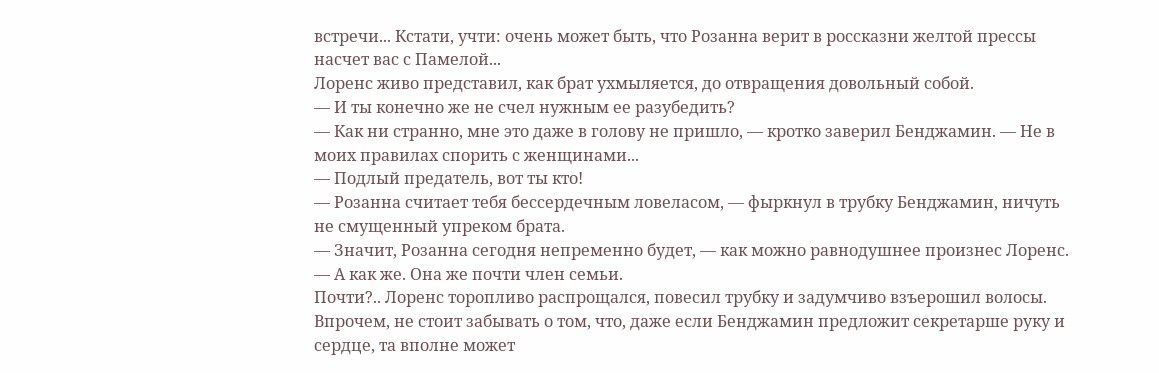встречи... Кстати, учти: очень может быть, что Розанна верит в россказни желтой прессы насчет вас с Памелой...
Лоренс живо представил, как брат ухмыляется, до отвращения довольный собой.
— И ты конечно же не счел нужным ее разубедить?
— Как ни странно, мне это даже в голову не пришло, — кротко заверил Бенджамин. — Не в моих правилах спорить с женщинами...
— Подлый предатель, вот ты кто!
— Розанна считает тебя бессердечным ловеласом, — фыркнул в трубку Бенджамин, ничуть не смущенный упреком брата.
— Значит, Розанна сегодня непременно будет, — как можно равнодушнее произнес Лоренс.
— А как же. Она же почти член семьи.
Почти?.. Лоренс торопливо распрощался, повесил трубку и задумчиво взъерошил волосы. Впрочем, не стоит забывать о том, что, даже если Бенджамин предложит секретарше руку и сердце, та вполне может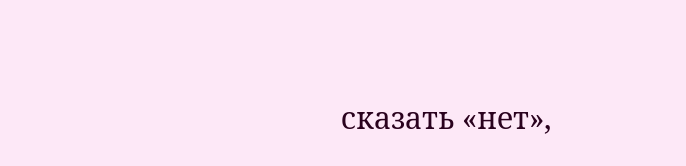сказать «нет»,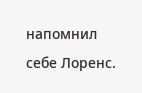напомнил себе Лоренс.